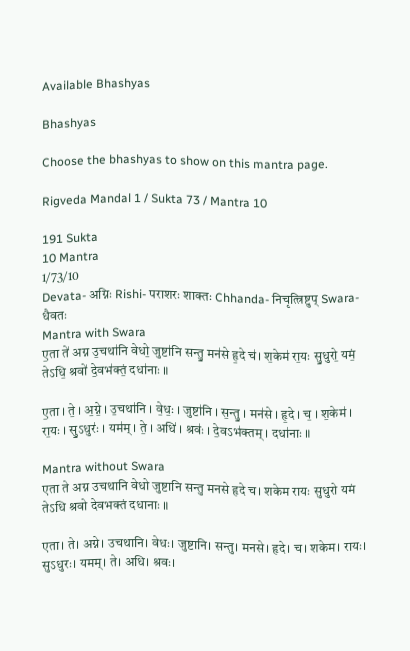Available Bhashyas

Bhashyas

Choose the bhashyas to show on this mantra page.

Rigveda Mandal 1 / Sukta 73 / Mantra 10

191 Sukta
10 Mantra
1/73/10
Devata- अग्निः Rishi- पराशरः शाक्तः Chhanda- निचृत्त्रिष्टुप् Swara- धैवतः
Mantra with Swara
ए॒ता ते॑ अग्न उ॒चथा॑नि वेधो॒ जुष्टा॑नि सन्तु॒ मन॑से हृ॒दे च॑। श॒केम॑ रा॒यः सु॒धुरो॒ यमं॒ तेऽधि॒ श्रवो॑ दे॒वभ॑क्तं॒ दधा॑नाः ॥

ए॒ता । ते॒ । अ॒ग्ने॒ । उ॒चथा॑नि । वे॒धः॒ । जुष्टा॑नि । स॒न्तु॒ । मन॑से । हृ॒दे । च॒ । श॒केम॑ । रा॒यः । सु॒ऽधुरः॑ । यम॑म् । ते॒ । अधि॑ । श्रवः॑ । दे॒वऽभ॑क्तम् । दधा॑नाः ॥

Mantra without Swara
एता ते अग्न उचथानि वेधो जुष्टानि सन्तु मनसे हृदे च। शकेम रायः सुधुरो यमं तेऽधि श्रवो देवभक्तं दधानाः ॥

एता। ते। अग्ने। उचथानि। वेधः। जुष्टानि। सन्तु। मनसे। हृदे। च। शकेम। रायः। सुऽधुरः। यमम्। ते। अधि। श्रवः।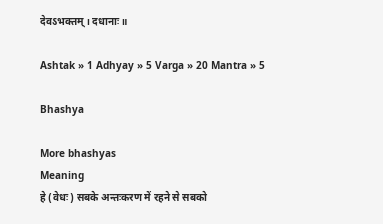देवऽभक्तम्। दधानाः ॥

Ashtak » 1 Adhyay » 5 Varga » 20 Mantra » 5

Bhashya

More bhashyas
Meaning
हे (वेधः) सबके अन्तःकरण में रहने से सबको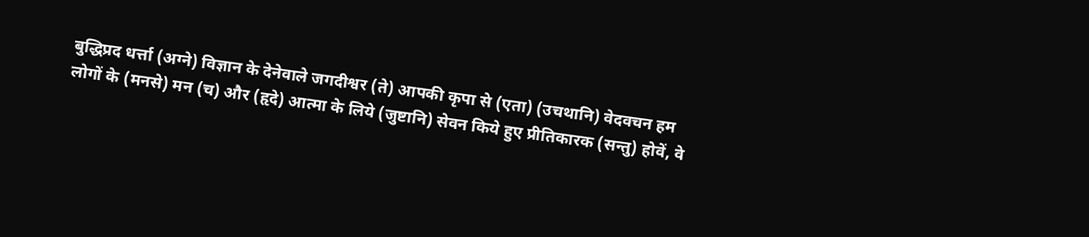बुद्धिप्रद धर्त्ता (अग्ने) विज्ञान के देनेवाले जगदीश्वर (ते) आपकी कृपा से (एता) (उचथानि) वेदवचन हम लोगों के (मनसे) मन (च) और (हृदे) आत्मा के लिये (जुष्टानि) सेवन किये हुए प्रीतिकारक (सन्तु) होवें, वे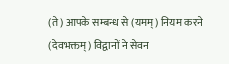(ते) आपके सम्बन्ध से (यमम्) नियम करने (देवभक्तम्) विद्वानों ने सेवन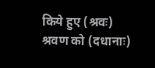किये हुए (श्रवः) श्रवण को (दधानाः)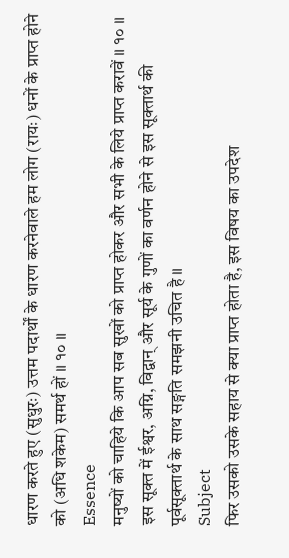धारण करते हुए (सुधुरः) उत्तम पदार्थों के धारण करनेवाले हम लोग (रायः) धनों के प्राप्त होने को (अधि शकेम) समर्थ हों ॥ १० ॥
Essence
मनुष्यों को चाहिये कि आप सब सुखों को प्राप्त होकर और सभी के लिये प्राप्त करावें ॥ १० ॥ इस सूक्त में ईश्वर, अग्नि, विद्वान् और सूर्य के गुणों का वर्णन होने से इस सूक्तार्थ की पूर्वसूक्तार्थ के साथ सङ्गति समझनी उचित है ॥
Subject
फिर उसको उसके सहाय से क्या प्राप्त होता है, इस विषय का उपदेश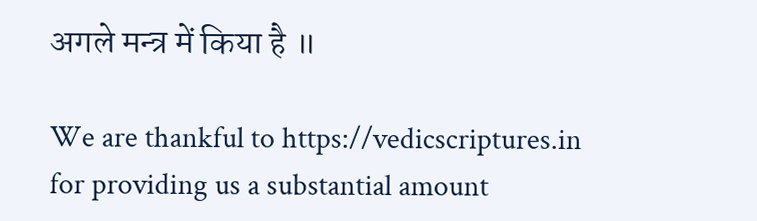अगले मन्त्र में किया है ॥

We are thankful to https://vedicscriptures.in for providing us a substantial amount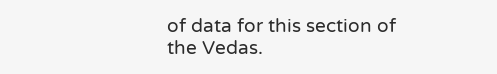of data for this section of the Vedas.